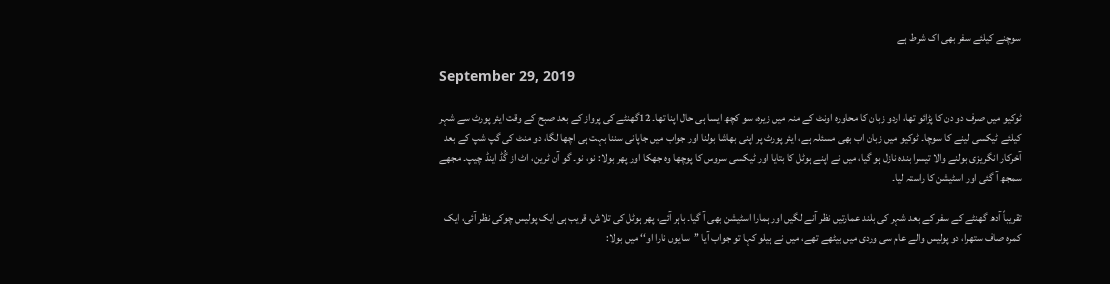سوچنے کیلئے سفر بھی اک شرط ہے

September 29, 2019

ٹوکیو میں صرف دو دن کا پڑائو تھا، اردو زبان کا محاورہ اونٹ کے منہ میں زیرہ، سو کچھ ایسا ہی حال اپنا تھا۔ 12گھنٹے کی پرواز کے بعد صبح کے وقت ایئر پورٹ سے شہر کیلئے ٹیکسی لینے کا سوچا۔ ٹوکیو میں زبان اب بھی مسئلہ ہے، ایئر پورٹ پر اپنی بھاشا بولنا اور جواب میں جاپانی سننا بہت ہی اچھا لگا، دو منٹ کی گپ شپ کے بعد آخرکار انگریزی بولنے والا تیسرا بندہ نازل ہو گیا، میں نے اپنے ہوٹل کا بتایا اور ٹیکسی سروس کا پوچھا وہ جھکا اور پھر بولا: نو، نو۔ گو آن ٹرین، اٹ از گُڈ اینڈ چیپ۔ مجھے سمجھ آ گئی اور اسٹیشن کا راستہ لیا۔

تقریباً آدھ گھنٹے کے سفر کے بعد شہر کی بلند عمارتیں نظر آنے لگیں اور ہمارا اسٹیشن بھی آ گیا۔ باہر آئے، پھر ہوٹل کی تلاش، قریب ہی ایک پولیس چوکی نظر آئی، ایک کمرہ صاف ستھرا، دو پولیس والے عام سی وردی میں بیٹھے تھے، میں نے ہیلو کہا تو جواب آیا ’’سایوں نارا او‘‘ میں بولا: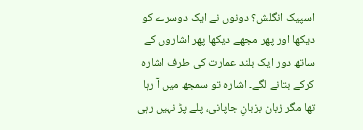اسپیک انگلش؟ دونوں نے ایک دوسرے کو دیکھا اور پھر مجھے دیکھا پھر اشاروں کے ساتھ دور ایک بلند عمارت کی طرف اشارہ کرکے بتانے لگے۔ اشارہ تو سمجھ میں آ رہا تھا مگر زبان بزبانِ جاپانی، پلے پڑ نہیں رہی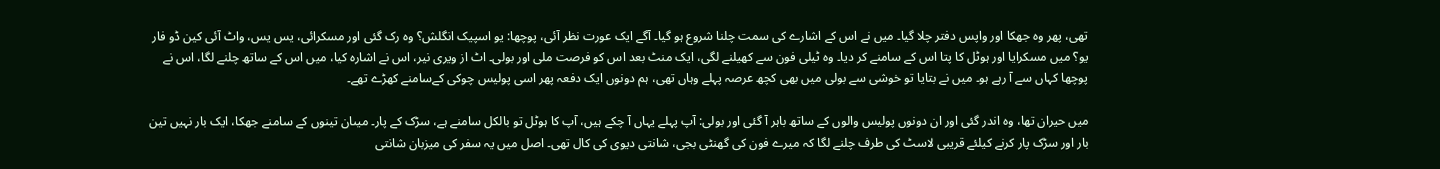تھی، پھر وہ جھکا اور واپس دفتر چلا گیا۔ میں نے اس کے اشارے کی سمت چلنا شروع ہو گیا۔ آگے ایک عورت نظر آئی، پوچھا: یو اسپیک انگلش؟ وہ رک گئی اور مسکرائی، یس یس، واٹ آئی کین ڈو فار یو؟ میں مسکرایا اور ہوٹل کا پتا اس کے سامنے کر دیا۔ وہ ٹیلی فون سے کھیلنے لگی، ایک منٹ بعد اس کو فرصت ملی اور بولی۔ اٹ از ویری نیر، اس نے اشارہ کیا، میں اس کے ساتھ چلنے لگا، اس نے پوچھا کہاں سے آ رہے ہو۔ میں نے بتایا تو خوشی سے بولی میں بھی کچھ عرصہ پہلے وہاں تھی، ہم دونوں ایک دفعہ پھر اسی پولیس چوکی کےسامنے کھڑے تھے۔

میں حیران تھا، وہ اندر گئی اور ان دونوں پولیس والوں کے ساتھ باہر آ گئی اور بولی: آپ پہلے یہاں آ چکے ہیں، آپ کا ہوٹل تو بالکل سامنے ہے، سڑک کے پار۔ میںان تینوں کے سامنے جھکا، ایک بار نہیں تین بار اور سڑک پار کرنے کیلئے قریبی لاسٹ کی طرف چلنے لگا کہ میرے فون کی گھنٹی بجی، شانتی دیوی کی کال تھی۔ اصل میں یہ سفر کی میزبان شانتی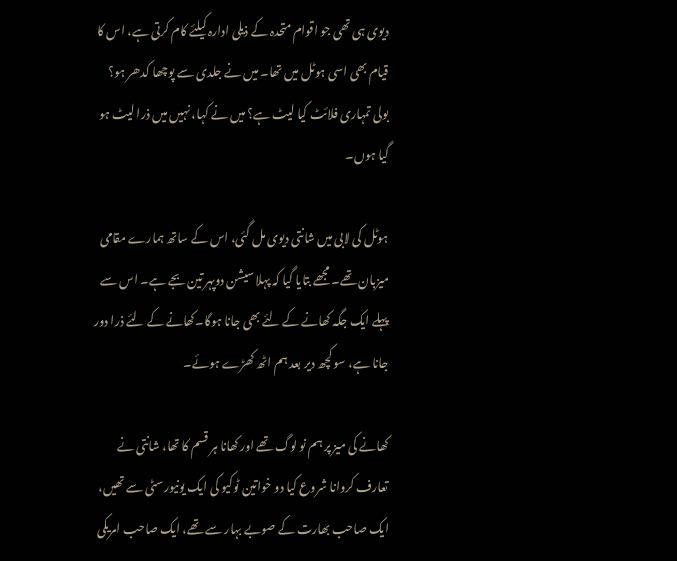دیوی ہی تھی جو اقوام متحدہ کے ذیلی ادارہ کیلئے کام کرتی ہے، اس کا قیام بھی اسی ہوٹل میں تھا۔ میں نے جلدی سے پوچھا کدھر ہو؟ بولی تمہاری فلائٹ کیا لیٹ ہے؟ میں نے کہا، نہیں میں ذرا لیٹ ہو گیا ہوں۔

ہوٹل کی لابی میں شانتی دیوی مل گئی، اس کے ساتھ ہمارے مقامی میزبان تھے۔ مجھے بتایا گیا کہ پہلا سیشن دوپہر تین بجے ہے۔ اس سے پہلے ایک جگہ کھانے کے لئے بھی جانا ہوگا۔کھانے کے لئے ذرا دور جانا ہے، سو کچھ دیر بعد ہم اٹھ کھڑے ہوئے۔

کھانے کی میز پر ہم نو لوگ تھے اور کھانا ہر قسم کا تھا، شانتی نے تعارف کروانا شروع کیا دو خواتین ٹوکیو کی ایک یونیورسٹی سے تھیں، ایک صاحب بھارت کے صوبے بہار سے تھے، ایک صاحب امریکی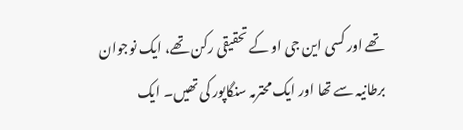تھے اور کسی این جی او کے تحقیقی رکن تھے، ایک نوجوان برطانیہ سے تھا اور ایک محترمہ سنگاپور کی تھیں۔ ایک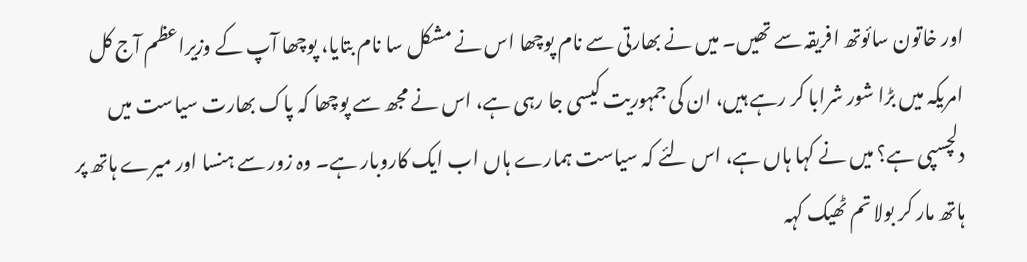اور خاتون سائوتھ افریقہ سے تھیں۔ میں نے بھارتی سے نام پوچھا اس نے مشکل سا نام بتایا، پوچھا آپ کے وزیراعظم آج کل امریکہ میں بڑا شور شرابا کر رہے ہیں، ان کی جمہوریت کیسی جا رہی ہے، اس نے مجھ سے پوچھا کہ پاک بھارت سیاست میں دلچسپی ہے؟ میں نے کہا ہاں ہے، اس لئے کہ سیاست ہمارے ہاں اب ایک کاروبار ہے۔ وہ زور سے ہنسا اور میرے ہاتھ پر ہاتھ مار کر بولا تم ٹھیک کہہ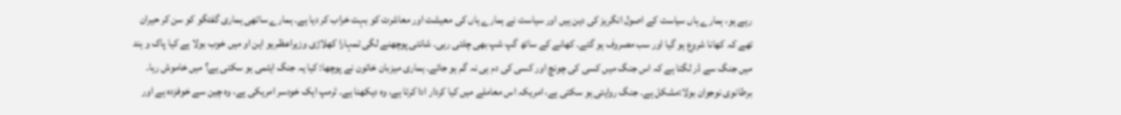رہے ہو، ہمارے ہاں سیاست کے اصول انگریز کی دین ہیں اور سیاست نے ہمارے ہاں کی معیشت اور معاشرت کو بہت خراب کر دیا ہے۔ ہمارے ساتھی ہماری گفتگو کو سن کر حیران تھے کہ کھانا شروع ہو گیا اور سب مصروف ہو گئے۔ کھانے کے ساتھ گپ شپ بھی چلتی رہی۔ شانتی پوچھنے لگی تمہارا کھلاڑی وزیراعظم یو این او میں خوب بولا ہے کیا پاک و ہند میں جنگ سے ڈر لگتا ہے کہ اس جنگ میں کسی کی چونچ اور کسی کی دم ہی نہ گم ہو جائے۔ ہماری میزبان خاتون نے پوچھا: کیا یہ جنگ ایٹمی ہو سکتی ہے؟ میں خاموش رہا۔ برطانوی نوجوان بولا:مشکل ہے۔ جنگ روایتی ہو سکتی ہے، امریکہ اس معاملے میں کیا کردار ادا کرتا ہے، وہ دیکھنا ہے۔ ٹرمپ ایک خودسر امریکی ہے، وہ چین سے خوفزدہ ہے اور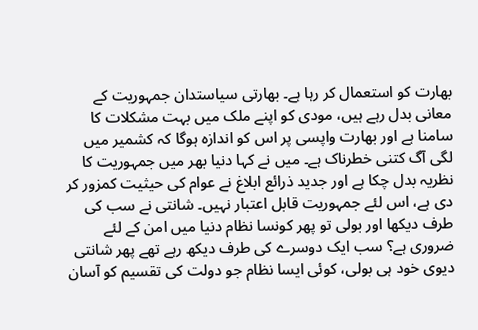بھارت کو استعمال کر رہا ہے۔ بھارتی سیاستدان جمہوریت کے معانی بدل رہے ہیں، مودی کو اپنے ملک میں بہت مشکلات کا سامنا ہے اور بھارت واپسی پر اس کو اندازہ ہوگا کہ کشمیر میں لگی آگ کتنی خطرناک ہے۔ میں نے کہا دنیا بھر میں جمہوریت کا نظریہ بدل چکا ہے اور جدید ذرائع ابلاغ نے عوام کی حیثیت کمزور کر دی ہے، اس لئے جمہوریت قابل اعتبار نہیں۔ شانتی نے سب کی طرف دیکھا اور بولی تو پھر کونسا نظام دنیا میں امن کے لئے ضروری ہے؟ سب ایک دوسرے کی طرف دیکھ رہے تھے پھر شانتی دیوی خود ہی بولی، کوئی ایسا نظام جو دولت کی تقسیم کو آسان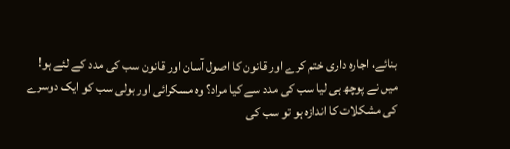بنائے، اجارہ داری ختم کرے اور قانون کا اصول آسان اور قانون سب کی مدد کے لئے ہو! میں نے پوچھ ہی لیا سب کی مدد سے کیا مراد؟ وہ مسکرائی اور بولی سب کو ایک دوسرے کی مشکلات کا اندازہ ہو تو سب کی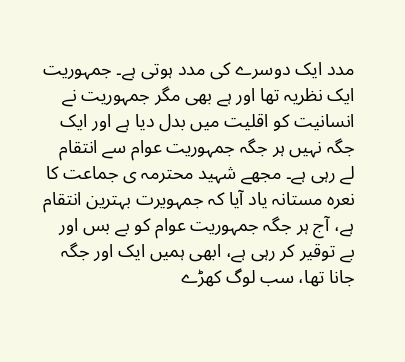مدد ایک دوسرے کی مدد ہوتی ہے۔ جمہوریت ایک نظریہ تھا اور ہے بھی مگر جمہوریت نے انسانیت کو اقلیت میں بدل دیا ہے اور ایک جگہ نہیں ہر جگہ جمہوریت عوام سے انتقام لے رہی ہے۔ مجھے شہید محترمہ ی جماعت کا نعرہ مستانہ یاد آیا کہ جمہویرت بہترین انتقام ہے، آج ہر جگہ جمہوریت عوام کو بے بس اور بے توقیر کر رہی ہے، ابھی ہمیں ایک اور جگہ جانا تھا، سب لوگ کھڑے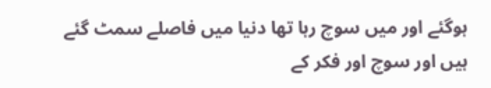ہوگئے اور میں سوچ رہا تھا دنیا میں فاصلے سمٹ گئے ہیں اور سوچ اور فکر کے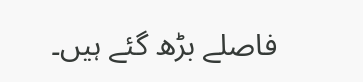فاصلے بڑھ گئے ہیں۔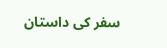سفر کی داستان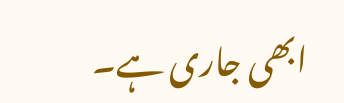ابھی جاری ہے۔